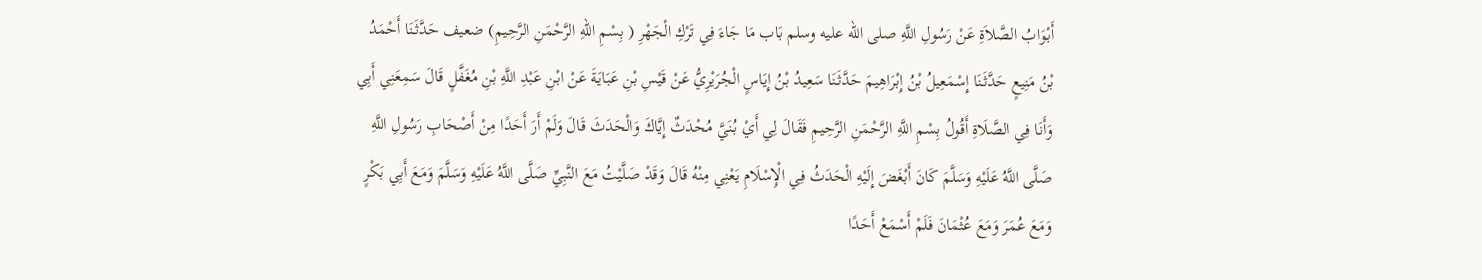أَبْوَابُ الصَّلاَةِ عَنْ رَسُولِ اللَّهِ صلى الله عليه وسلم بَاب مَا جَاءَ فِي تَرْكِ الْجَهْرِ ( بِسْمِ اللهِ الرَّحْمَنِ الرَّحِيمِ) ضعيف حَدَّثَنَا أَحْمَدُ بْنُ مَنِيعٍ حَدَّثَنَا إِسْمَعِيلُ بْنُ إِبْرَاهِيمَ حَدَّثَنَا سَعِيدُ بْنُ إِيَاسٍ الْجُرَيْرِيُّ عَنْ قَيْسِ بْنِ عَبَايَةَ عَنْ ابْنِ عَبْدِ اللَّهِ بْنِ مُغَفَّلٍ قَالَ سَمِعَنِي أَبِي وَأَنَا فِي الصَّلَاةِ أَقُولُ بِسْمِ اللَّهِ الرَّحْمَنِ الرَّحِيمِ فَقَالَ لِي أَيْ بُنَيَّ مُحْدَثٌ إِيَّاكَ وَالْحَدَثَ قَالَ وَلَمْ أَرَ أَحَدًا مِنْ أَصْحَابِ رَسُولِ اللَّهِ صَلَّى اللَّهُ عَلَيْهِ وَسَلَّمَ كَانَ أَبْغَضَ إِلَيْهِ الْحَدَثُ فِي الْإِسْلَامِ يَعْنِي مِنْهُ قَالَ وَقَدْ صَلَّيْتُ مَعَ النَّبِيِّ صَلَّى اللَّهُ عَلَيْهِ وَسَلَّمَ وَمَعَ أَبِي بَكْرٍ وَمَعَ عُمَرَ وَمَعَ عُثْمَانَ فَلَمْ أَسْمَعْ أَحَدًا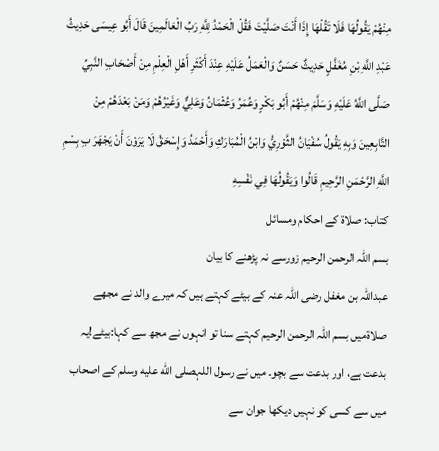مِنْهُمْ يَقُولُهَا فَلَا تَقُلْهَا إِذَا أَنْتَ صَلَّيْتَ فَقُلْ الْحَمْدُ لِلَّهِ رَبِّ الْعَالَمِينَ قَالَ أَبُو عِيسَى حَدِيثُ عَبْدِ اللَّهِ بْنِ مُغَفَّلٍ حَدِيثٌ حَسَنٌ وَالْعَمَلُ عَلَيْهِ عِنْدَ أَكْثَرِ أَهْلِ الْعِلْمِ مِنْ أَصْحَابِ النَّبِيِّ صَلَّى اللَّهُ عَلَيْهِ وَسَلَّمَ مِنْهُمْ أَبُو بَكْرٍ وَعُمَرُ وَعُثْمَانُ وَعَلِيٌّ وَغَيْرُهُمْ وَمَنْ بَعْدَهُمْ مِنْ التَّابِعِينَ وَبِهِ يَقُولُ سُفْيَانُ الثَّوْرِيُّ وَابْنُ الْمُبَارَكِ وَأَحْمَدُ وَإِسْحَقُ لَا يَرَوْنَ أَنْ يَجْهَرَ بِ بِسْمِ اللَّهِ الرَّحْمَنِ الرَّحِيمِ قَالُوا وَيَقُولُهَا فِي نَفْسِهِ
کتاب: صلاۃ کے احکام ومسائل
بسم اللہ الرحمن الرحیم زورسے نہ پڑھنے کا بیان
عبداللہ بن مغفل رضی اللہ عنہ کے بیٹے کہتے ہیں کہ میرے والد نے مجھے صلاۃمیں بسم اللہ الرحمن الرحیم کہتے سنا تو انہوں نے مجھ سے کہا:بیٹے!یہ بدعت ہے، اور بدعت سے بچو۔ میں نے رسول اللہصلى الله عليه وسلم کے اصحاب میں سے کسی کو نہیں دیکھا جوان سے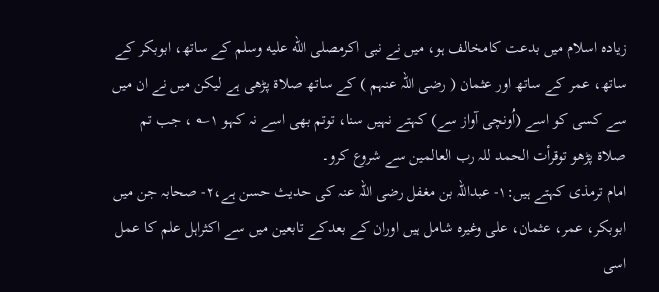زیادہ اسلام میں بدعت کامخالف ہو، میں نے نبی اکرمصلى الله عليه وسلم کے ساتھ، ابوبکر کے ساتھ، عمر کے ساتھ اور عثمان ( رضی اللہ عنہم ) کے ساتھ صلاۃ پڑھی ہے لیکن میں نے ان میں سے کسی کو اسے (اُونچی آواز سے) کہتے نہیں سنا، توتم بھی اسے نہ کہو ۱؎ ، جب تم صلاۃ پڑھو توقرأت الحمد للہ رب العالمین سے شروع کرو۔
امام ترمذی کہتے ہیں:۱- عبداللہ بن مغفل رضی اللہ عنہ کی حدیث حسن ہے،۲- صحابہ جن میں ابوبکر، عمر، عثمان، علی وغیرہ شامل ہیں اوران کے بعدکے تابعین میں سے اکثراہل علم کا عمل اسی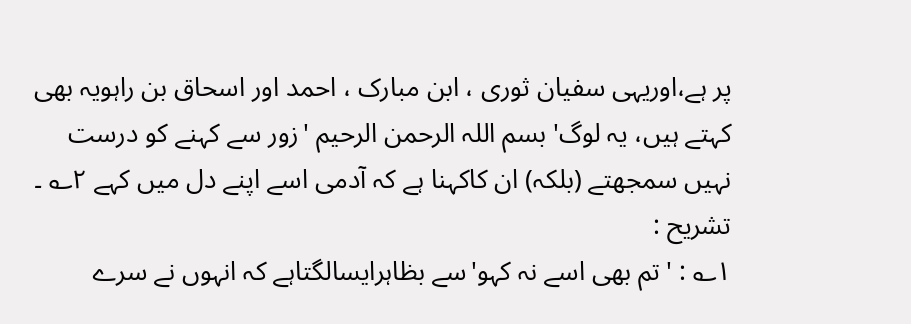پر ہے،اوریہی سفیان ثوری ، ابن مبارک ، احمد اور اسحاق بن راہویہ بھی کہتے ہیں، یہ لوگ' بسم اللہ الرحمن الرحیم 'زور سے کہنے کو درست نہیں سمجھتے (بلکہ) ان کاکہنا ہے کہ آدمی اسے اپنے دل میں کہے ۲؎ ۔
تشریح :
۱؎ : 'تم بھی اسے نہ کہو'سے بظاہرایسالگتاہے کہ انہوں نے سرے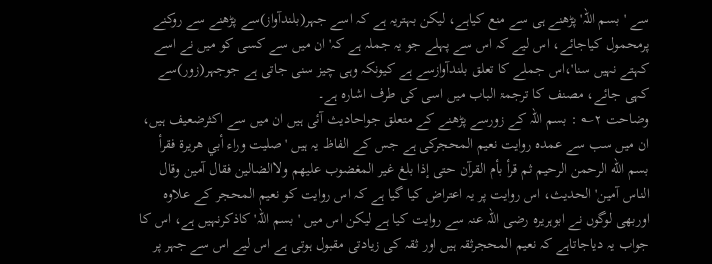سے 'بسم اللہ' پڑھنے ہی سے منع کیاہے، لیکن بہتریہ ہے کہ اسے جہر(بلندآواز)سے پڑھنے سے روکنے پرمحمول کیاجائے، اس لیے کہ اس سے پہلے جو یہ جملہ ہے کہ' ان میں سے کسی کو میں نے اسے کہتے نہیں سنا'،اس جملے کا تعلق بلندآوازسے ہے کیونکہ وہی چیز سنی جاتی ہے جوجہر(زور)سے کہی جائے، مصنف کا ترجمۃ الباب میں اسی کی طرف اشارہ ہے۔
وضاحت ۲؎ : بسم اللہ کے زورسے پڑھنے کے متعلق جواحادیث آئی ہیں ان میں سے اکثرضعیف ہیں، ان میں سب سے عمدہ روایت نعیم المحجرکی ہے جس کے الفاظ یہ ہیں 'صليت وراء أبي هريرة فقرأ بسم الله الرحمن الرحيم ثم قرأ بأم القرآن حتى إذا بلغ غير المغضوب عليهم ولاالضالين فقال آمين وقال الناس آمين' الحدیث، اس روایت پر یہ اعتراض کیا گیا ہے کہ اس روایت کو نعیم المحجر کے علاوہ اوربھی لوگوں نے ابوہریرہ رضی اللہ عنہ سے روایت کیا ہے لیکن اس میں 'بسم اللہ' کاذکرنہیں ہے، اس کا جواب یہ دیاجاتاہے کہ نعیم المحجرثقہ ہیں اور ثقہ کی زیادتی مقبول ہوتی ہے اس لیے اس سے جہر پر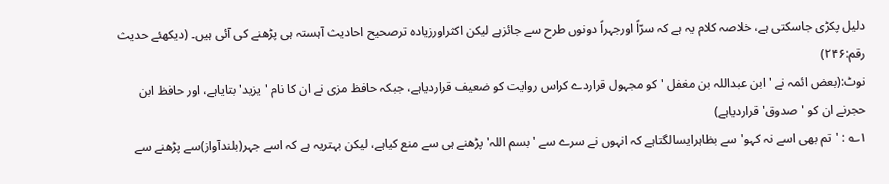دلیل پکڑی جاسکتی ہے، خلاصہ کلام یہ ہے کہ سرّاً اورجہراً دونوں طرح سے جائزہے لیکن اکثراورزیادہ ترصحیح احادیث آہستہ ہی پڑھنے کی آئی ہیں۔ (دیکھئے حدیث رقم:۲۴۶)
نوٹ:(بعض ائمہ نے 'ابن عبداللہ بن مغفل 'کو مجہول قراردے کراس روایت کو ضعیف قراردیاہے، جبکہ حافظ مزی نے ان کا نام 'یزید' بتایاہے، اور حافظ ابن حجرنے ان کو 'صدوق'قراردیاہے)
۱؎ : 'تم بھی اسے نہ کہو'سے بظاہرایسالگتاہے کہ انہوں نے سرے سے 'بسم اللہ' پڑھنے ہی سے منع کیاہے، لیکن بہتریہ ہے کہ اسے جہر(بلندآواز)سے پڑھنے سے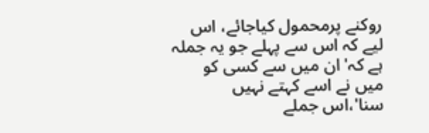روکنے پرمحمول کیاجائے، اس لیے کہ اس سے پہلے جو یہ جملہ ہے کہ' ان میں سے کسی کو میں نے اسے کہتے نہیں سنا'،اس جملے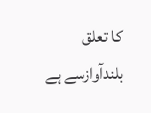کا تعلق بلندآوازسے ہے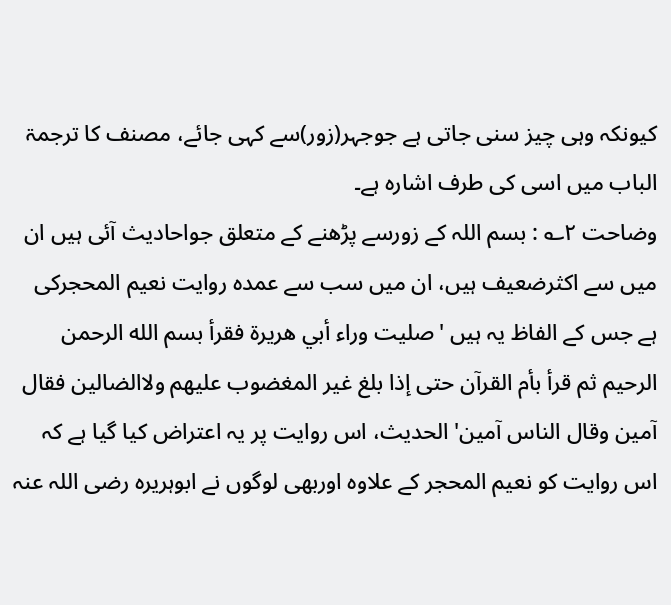کیونکہ وہی چیز سنی جاتی ہے جوجہر(زور)سے کہی جائے، مصنف کا ترجمۃ الباب میں اسی کی طرف اشارہ ہے۔
وضاحت ۲؎ : بسم اللہ کے زورسے پڑھنے کے متعلق جواحادیث آئی ہیں ان میں سے اکثرضعیف ہیں، ان میں سب سے عمدہ روایت نعیم المحجرکی ہے جس کے الفاظ یہ ہیں 'صليت وراء أبي هريرة فقرأ بسم الله الرحمن الرحيم ثم قرأ بأم القرآن حتى إذا بلغ غير المغضوب عليهم ولاالضالين فقال آمين وقال الناس آمين' الحدیث، اس روایت پر یہ اعتراض کیا گیا ہے کہ اس روایت کو نعیم المحجر کے علاوہ اوربھی لوگوں نے ابوہریرہ رضی اللہ عنہ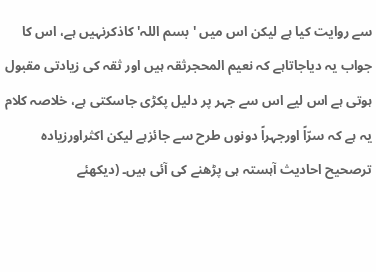سے روایت کیا ہے لیکن اس میں 'بسم اللہ' کاذکرنہیں ہے، اس کا جواب یہ دیاجاتاہے کہ نعیم المحجرثقہ ہیں اور ثقہ کی زیادتی مقبول ہوتی ہے اس لیے اس سے جہر پر دلیل پکڑی جاسکتی ہے، خلاصہ کلام یہ ہے کہ سرّاً اورجہراً دونوں طرح سے جائزہے لیکن اکثراورزیادہ ترصحیح احادیث آہستہ ہی پڑھنے کی آئی ہیں۔ (دیکھئے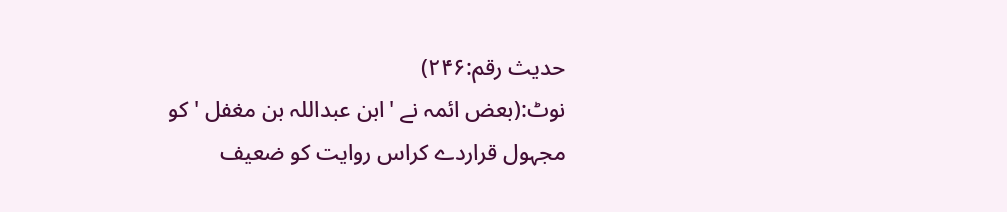حدیث رقم:۲۴۶)
نوٹ:(بعض ائمہ نے 'ابن عبداللہ بن مغفل 'کو مجہول قراردے کراس روایت کو ضعیف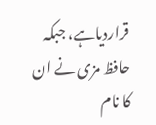قراردیاہے، جبکہ حافظ مزی نے ان کا نام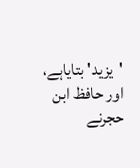'یزید' بتایاہے، اور حافظ ابن حجرنے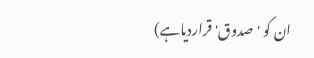ان کو 'صدوق'قراردیاہے)